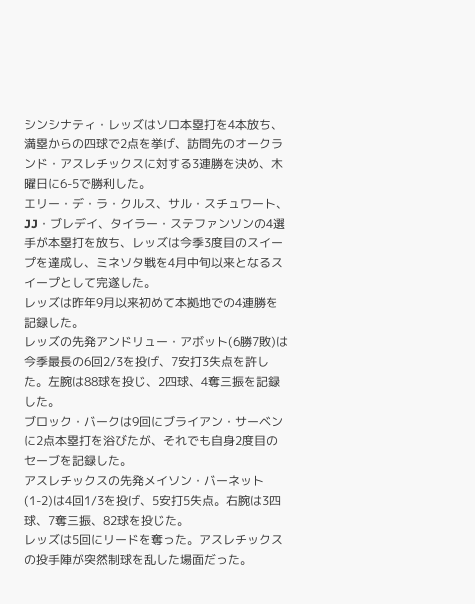シンシナティ・レッズはソロ本塁打を4本放ち、満塁からの四球で2点を挙げ、訪問先のオークランド・アスレチックスに対する3連勝を決め、木曜日に6-5で勝利した。
エリー・デ・ラ・クルス、サル・スチュワート、JJ・ブレデイ、タイラー・ステファンソンの4選手が本塁打を放ち、レッズは今季3度目のスイープを達成し、ミネソタ戦を4月中旬以来となるスイープとして完遂した。
レッズは昨年9月以来初めて本拠地での4連勝を記録した。
レッズの先発アンドリュー・アボット(6勝7敗)は今季最長の6回2/3を投げ、7安打3失点を許した。左腕は88球を投じ、2四球、4奪三振を記録した。
ブロック・バークは9回にブライアン・サーベンに2点本塁打を浴びたが、それでも自身2度目のセーブを記録した。
アスレチックスの先発メイソン・バーネット(1-2)は4回1/3を投げ、5安打5失点。右腕は3四球、7奪三振、82球を投じた。
レッズは5回にリードを奪った。アスレチックスの投手陣が突然制球を乱した場面だった。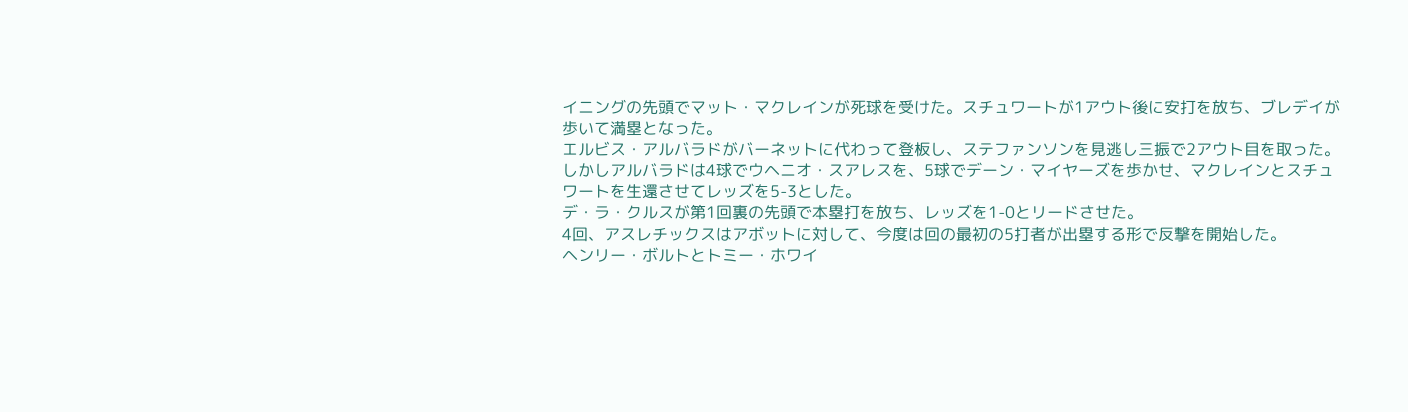イニングの先頭でマット・マクレインが死球を受けた。スチュワートが1アウト後に安打を放ち、ブレデイが歩いて満塁となった。
エルビス・アルバラドがバーネットに代わって登板し、ステファンソンを見逃し三振で2アウト目を取った。しかしアルバラドは4球でウヘニオ・スアレスを、5球でデーン・マイヤーズを歩かせ、マクレインとスチュワートを生還させてレッズを5-3とした。
デ・ラ・クルスが第1回裏の先頭で本塁打を放ち、レッズを1-0とリードさせた。
4回、アスレチックスはアボットに対して、今度は回の最初の5打者が出塁する形で反撃を開始した。
ヘンリー・ボルトとトミー・ホワイ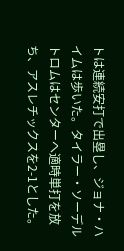トは連続安打で出塁し、ジョナ・ハイムは歩いた。タイラー・ソーデルトロムはセンターへ適時単打を放ち、アスレチックスを2-1とした。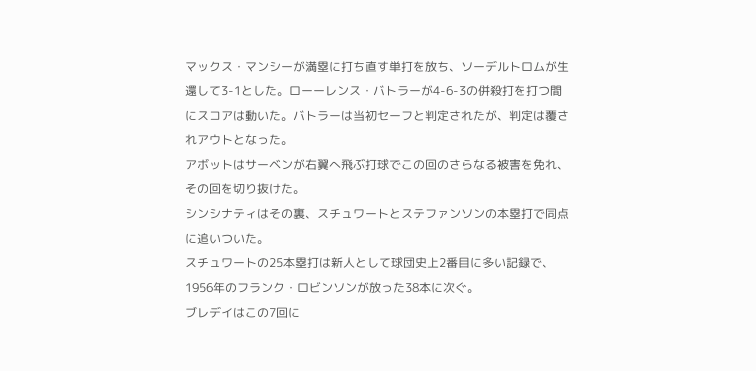マックス・マンシーが満塁に打ち直す単打を放ち、ソーデルトロムが生還して3-1とした。ローーレンス・バトラーが4-6-3の併殺打を打つ間にスコアは動いた。バトラーは当初セーフと判定されたが、判定は覆されアウトとなった。
アボットはサーベンが右翼へ飛ぶ打球でこの回のさらなる被害を免れ、その回を切り抜けた。
シンシナティはその裏、スチュワートとステファンソンの本塁打で同点に追いついた。
スチュワートの25本塁打は新人として球団史上2番目に多い記録で、1956年のフランク・ロビンソンが放った38本に次ぐ。
ブレデイはこの7回に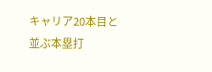キャリア20本目と並ぶ本塁打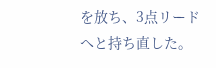を放ち、3点リードへと持ち直した。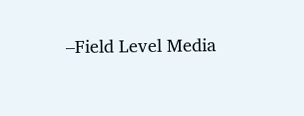–Field Level Media